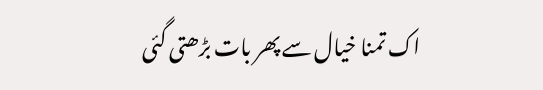اک تمنا خیال سے پھر بات بڑھتی گئی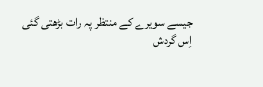جیسے سویرے کے منتظر پہ رات بڑھتی گئی
اِس گردش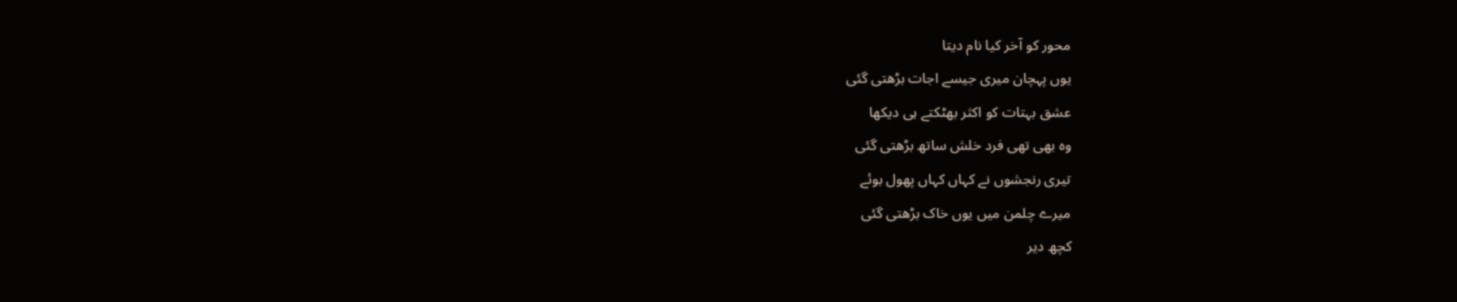محور کو آخر کیا نام دیتا
یوں پہچان میری جیسے اجات بڑھتی گئی
عشق بہتات کو اکثر بھٹکتے ہی دیکھا
وہ بھی تھی فرد خلش ساتھ بڑھتی گئی
تیری رنجشوں نے کہاں کہاں پھول بوئے
میرے چلمن میں یوں خاک بڑھتی گئی
کچھ دیر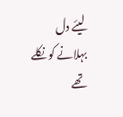لیئے دل بہلانے کو نکلے تھے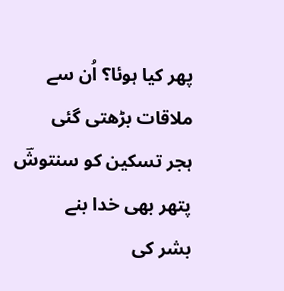پھر کیا ہوئا؟ اُن سے ملاقات بڑھتی گئی
ہجر تسکین کو سنتوشؔ پتھر بھی خدا بنے
بشر کی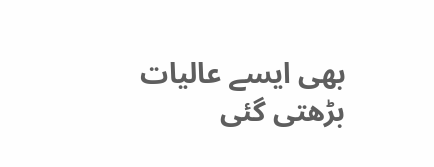بھی ایسے عالیات بڑھتی گئی